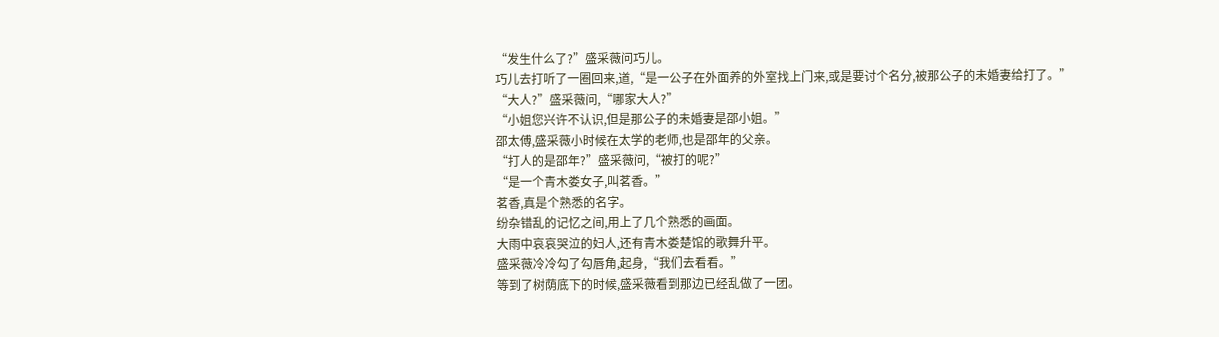“发生什么了?”盛采薇问巧儿。
巧儿去打听了一圈回来,道,“是一公子在外面养的外室找上门来,或是要讨个名分,被那公子的未婚妻给打了。”
“大人?”盛采薇问,“哪家大人?”
“小姐您兴许不认识,但是那公子的未婚妻是邵小姐。”
邵太傅,盛采薇小时候在太学的老师,也是邵年的父亲。
“打人的是邵年?”盛采薇问,“被打的呢?”
“是一个青木娄女子,叫茗香。”
茗香,真是个熟悉的名字。
纷杂错乱的记忆之间,用上了几个熟悉的画面。
大雨中哀哀哭泣的妇人,还有青木娄楚馆的歌舞升平。
盛采薇冷冷勾了勾唇角,起身,“我们去看看。”
等到了树荫底下的时候,盛采薇看到那边已经乱做了一团。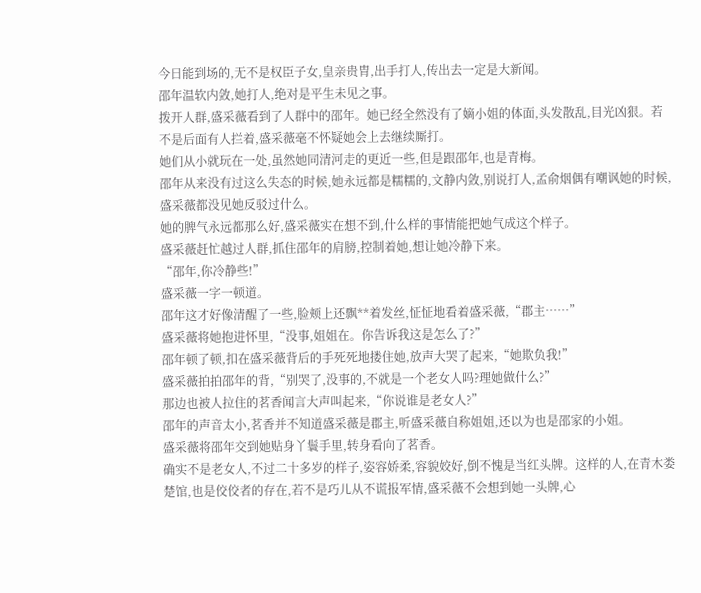今日能到场的,无不是权臣子女,皇亲贵胄,出手打人,传出去一定是大新闻。
邵年温软内敛,她打人,绝对是平生未见之事。
拨开人群,盛采薇看到了人群中的邵年。她已经全然没有了嫡小姐的体面,头发散乱,目光凶狠。若不是后面有人拦着,盛采薇毫不怀疑她会上去继续厮打。
她们从小就玩在一处,虽然她同清河走的更近一些,但是跟邵年,也是青梅。
邵年从来没有过这么失态的时候,她永远都是糯糯的,文静内敛,别说打人,孟俞烟偶有嘲讽她的时候,盛采薇都没见她反驳过什么。
她的脾气永远都那么好,盛采薇实在想不到,什么样的事情能把她气成这个样子。
盛采薇赶忙越过人群,抓住邵年的肩膀,控制着她,想让她冷静下来。
“邵年,你冷静些!”
盛采薇一字一顿道。
邵年这才好像清醒了一些,脸颊上还飘**着发丝,怔怔地看着盛采薇,“郡主……”
盛采薇将她抱进怀里,“没事,姐姐在。你告诉我这是怎么了?”
邵年顿了顿,扣在盛采薇背后的手死死地搂住她,放声大哭了起来,“她欺负我!”
盛采薇拍拍邵年的背,“别哭了,没事的,不就是一个老女人吗?理她做什么?”
那边也被人拉住的茗香闻言大声叫起来,“你说谁是老女人?”
邵年的声音太小,茗香并不知道盛采薇是郡主,听盛采薇自称姐姐,还以为也是邵家的小姐。
盛采薇将邵年交到她贴身丫鬟手里,转身看向了茗香。
确实不是老女人,不过二十多岁的样子,姿容娇柔,容貌姣好,倒不愧是当红头牌。这样的人,在青木娄楚馆,也是佼佼者的存在,若不是巧儿从不谎报军情,盛采薇不会想到她一头牌,心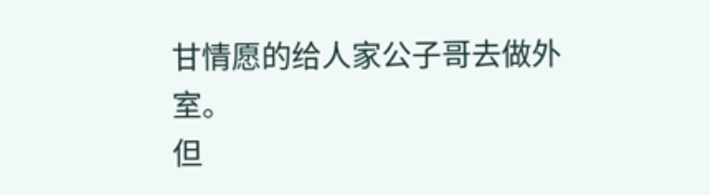甘情愿的给人家公子哥去做外室。
但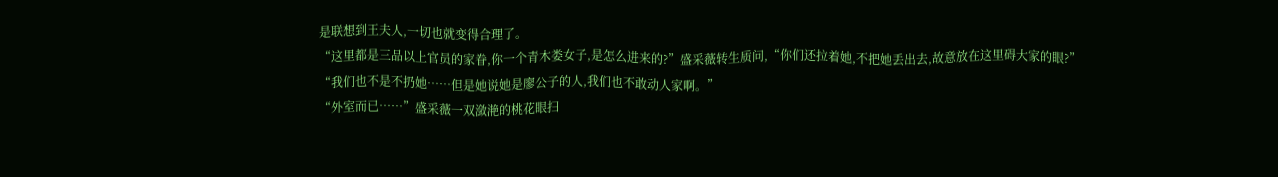是联想到王夫人,一切也就变得合理了。
“这里都是三品以上官员的家眷,你一个青木娄女子,是怎么进来的?”盛采薇转生质问,“你们还拉着她,不把她丢出去,故意放在这里碍大家的眼?”
“我们也不是不扔她……但是她说她是廖公子的人,我们也不敢动人家啊。”
“外室而已……”盛采薇一双潋滟的桃花眼扫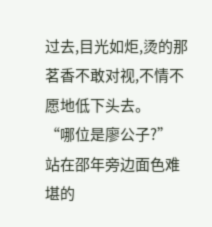过去,目光如炬,烫的那茗香不敢对视,不情不愿地低下头去。
“哪位是廖公子?”
站在邵年旁边面色难堪的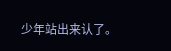少年站出来认了。